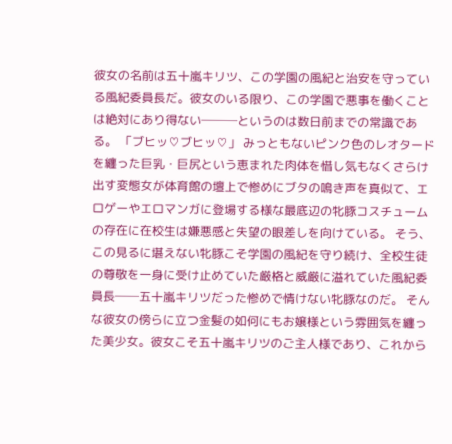彼女の名前は五十嵐キリツ、この学園の風紀と治安を守っている風紀委員長だ。彼女のいる限り、この学園で悪事を働くことは絶対にあり得ない───というのは数日前までの常識である。 「ブヒッ♡ブヒッ♡」 みっともないピンク色のレオタードを纏った巨乳・巨尻という恵まれた肉体を惜し気もなくさらけ出す変態女が体育館の壇上で惨めにブタの鳴き声を真似て、エロゲーやエロマンガに登場する様な最底辺の牝豚コスチュームの存在に在校生は嫌悪感と失望の眼差しを向けている。 そう、この見るに堪えない牝豚こそ学園の風紀を守り続け、全校生徒の尊敬を一身に受け止めていた厳格と威厳に溢れていた風紀委員長──五十嵐キリツだった惨めで情けない牝豚なのだ。 そんな彼女の傍らに立つ金髪の如何にもお嬢様という雰囲気を纏った美少女。彼女こそ五十嵐キリツのご主人様であり、これから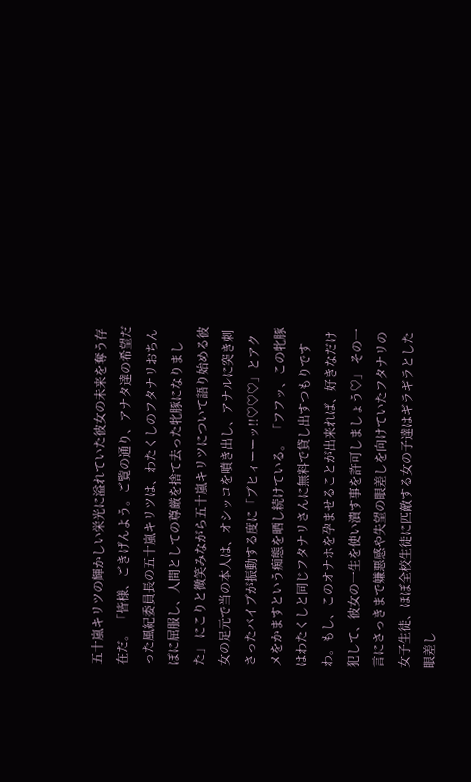五十嵐キリツの輝かしい栄光に溢れていた彼女の未来を奪う存在だ。 「皆様、ごきげんよう。ご覧の通り、アナタ達の希望だった風紀委員長の五十嵐キリツは、わたくしのフタナリおちんぽに屈服し、人間としての尊厳を捨て去った牝豚になりました」 にこりと微笑みながら五十嵐キリツについて語り始める彼女の足元で当の本人は、オシッコを噴き出し、アナルに突き刺さったバイブが振動する度に「ブヒィーーッ!!♡♡♡」とアクメをかますという痴態を晒し続けている。 「フフッ、この牝豚はわたくしと同じフタナリさんに無料で貸し出すつもりですわ。もし、このオナホを孕ませることが出来れば、好きなだけ犯して、彼女の一生を使い潰す事を許可しましょう♡」 その一言にさっきまで嫌悪感や失望の眼差しを向けていたフタナリの女子生徒、ほぼ全校生徒に匹敵する女の子達はギラギラとした眼差し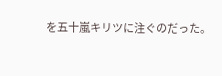を五十嵐キリツに注ぐのだった。